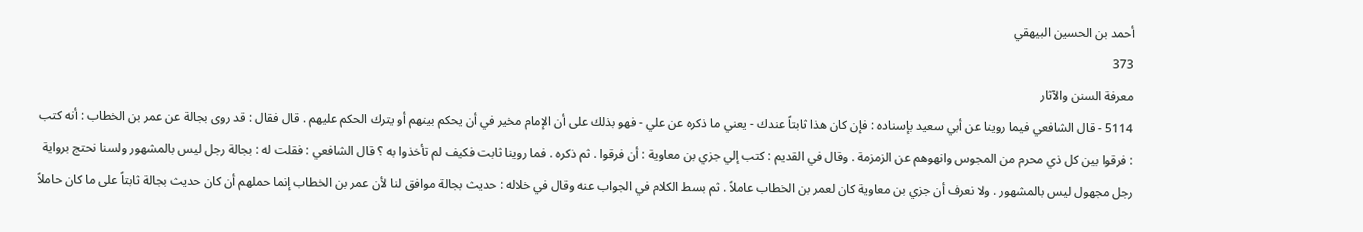أحمد بن الحسين البيهقي
373
معرفة السنن والآثار
5114 - قال الشافعي فيما روينا عن أبي سعيد بإسناده : فإن كان هذا ثابتاً عندك - يعني ما ذكره عن علي - فهو بذلك على أن الإمام مخير في أن يحكم بينهم أو يترك الحكم عليهم . قال فقال : قد روى بجالة عن عمر بن الخطاب : أنه كتب : فرقوا بين كل ذي محرم من المجوس وانهوهم عن الزمزمة . وقال في القديم : كتب إلي جزي بن معاوية : أن فرقوا . ثم ذكره . فما روينا ثابت فكيف لم تأخذوا به ؟ قال الشافعي : فقلت له : بجالة رجل ليس بالمشهور ولسنا نحتج برواية رجل مجهول ليس بالمشهور . ولا نعرف أن جزي بن معاوية كان لعمر بن الخطاب عاملاً . ثم بسط الكلام في الجواب عنه وقال في خلاله : حديث بجالة موافق لنا لأن عمر بن الخطاب إنما حملهم أن كان حديث بجالة ثابتاً على ما كان حاملاً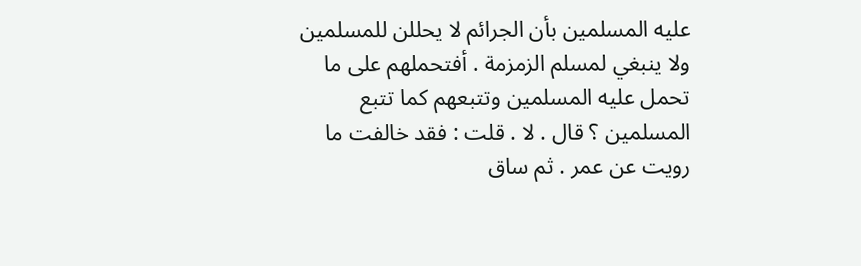عليه المسلمين بأن الجرائم لا يحللن للمسلمين ولا ينبغي لمسلم الزمزمة . أفتحملهم على ما تحمل عليه المسلمين وتتبعهم كما تتبع المسلمين ؟ قال . لا . قلت : فقد خالفت ما رويت عن عمر . ثم ساق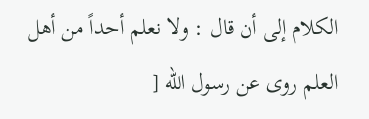الكلام إلى أن قال : ولا نعلم أحداً من أهل العلم روى عن رسول الله [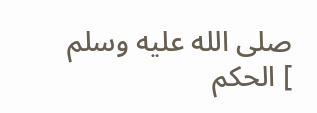صلى الله عليه وسلم ] الحكم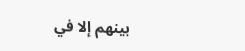بينهم إلا في